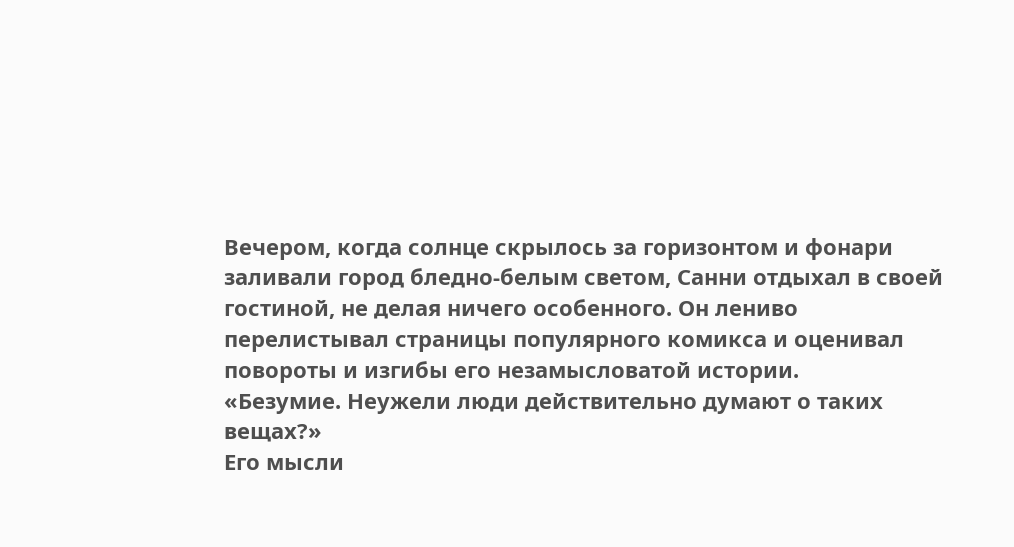Вечером, когда солнце скрылось за горизонтом и фонари заливали город бледно-белым светом, Санни отдыхал в своей гостиной, не делая ничего особенного. Он лениво перелистывал страницы популярного комикса и оценивал повороты и изгибы его незамысловатой истории.
«Безумие. Неужели люди действительно думают о таких вещах?»
Его мысли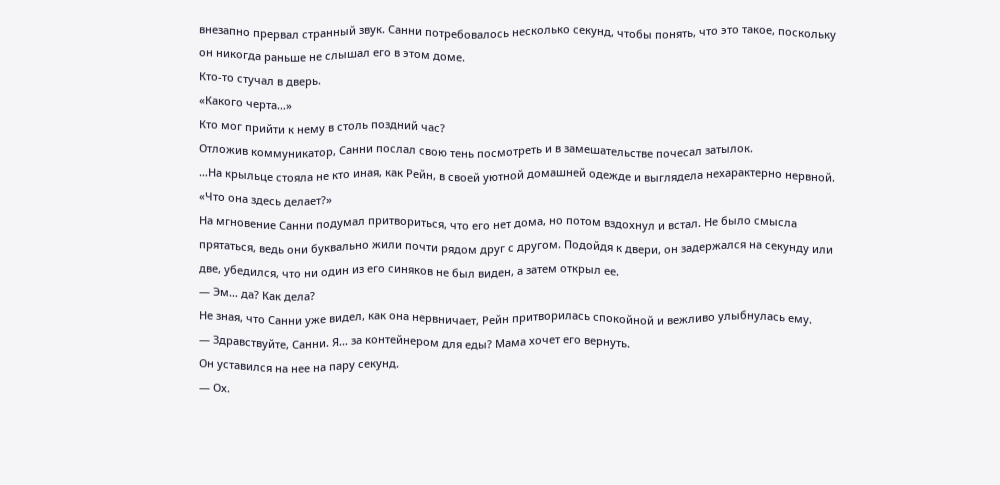внезапно прервал странный звук. Санни потребовалось несколько секунд, чтобы понять, что это такое, поскольку он никогда раньше не слышал его в этом доме.
Кто-то стучал в дверь.
«Какого черта…»
Кто мог прийти к нему в столь поздний час?
Отложив коммуникатор, Санни послал свою тень посмотреть и в замешательстве почесал затылок.
…На крыльце стояла не кто иная, как Рейн, в своей уютной домашней одежде и выглядела нехарактерно нервной.
«Что она здесь делает?»
На мгновение Санни подумал притвориться, что его нет дома, но потом вздохнул и встал. Не было смысла прятаться, ведь они буквально жили почти рядом друг с другом. Подойдя к двери, он задержался на секунду или две, убедился, что ни один из его синяков не был виден, а затем открыл ее.
— Эм… да? Как дела?
Не зная, что Санни уже видел, как она нервничает, Рейн притворилась спокойной и вежливо улыбнулась ему.
— Здравствуйте, Санни. Я… за контейнером для еды? Мама хочет его вернуть.
Он уставился на нее на пару секунд.
— Ох.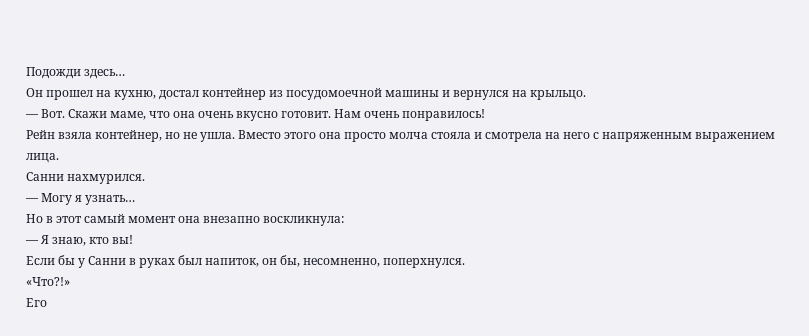Подожди здесь…
Он прошел на кухню, достал контейнер из посудомоечной машины и вернулся на крыльцо.
— Вот. Скажи маме, что она очень вкусно готовит. Нам очень понравилось!
Рейн взяла контейнер, но не ушла. Вместо этого она просто молча стояла и смотрела на него с напряженным выражением лица.
Санни нахмурился.
— Могу я узнать…
Но в этот самый момент она внезапно воскликнула:
— Я знаю, кто вы!
Если бы у Санни в руках был напиток, он бы, несомненно, поперхнулся.
«Что?!»
Его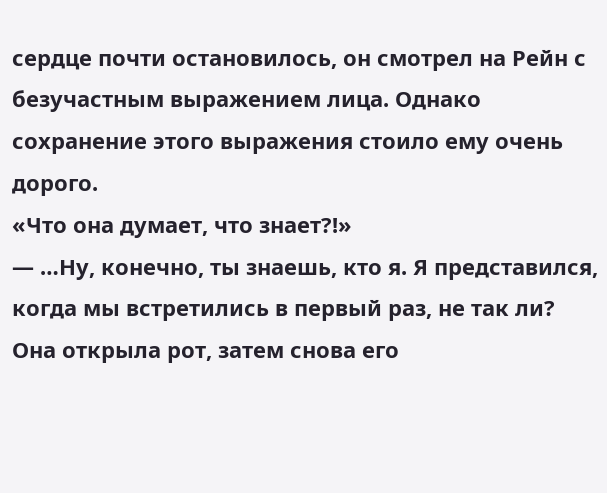сердце почти остановилось, он смотрел на Рейн с безучастным выражением лица. Однако сохранение этого выражения стоило ему очень дорого.
«Что она думает, что знает?!»
— …Ну, конечно, ты знаешь, кто я. Я представился, когда мы встретились в первый раз, не так ли?
Она открыла рот, затем снова его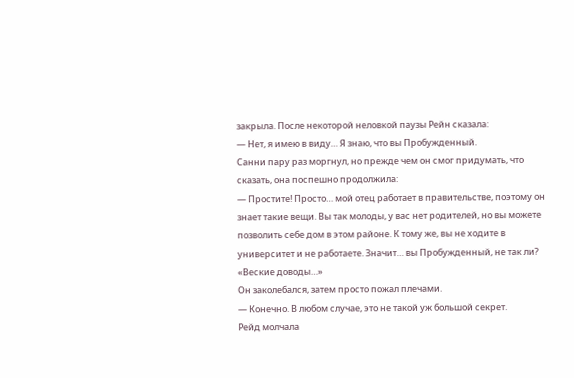закрыла. После некоторой неловкой паузы Рейн сказала:
— Нет, я имею в виду… Я знаю, что вы Пробужденный.
Санни пару раз моргнул, но прежде чем он смог придумать, что сказать, она поспешно продолжила:
— Простите! Просто… мой отец работает в правительстве, поэтому он знает такие вещи. Вы так молоды, у вас нет родителей, но вы можете позволить себе дом в этом районе. К тому же, вы не ходите в университет и не работаете. Значит… вы Пробужденный, не так ли?
«Веские доводы…»
Он заколебался, затем просто пожал плечами.
— Конечно. В любом случае, это не такой уж большой секрет.
Рейд молчала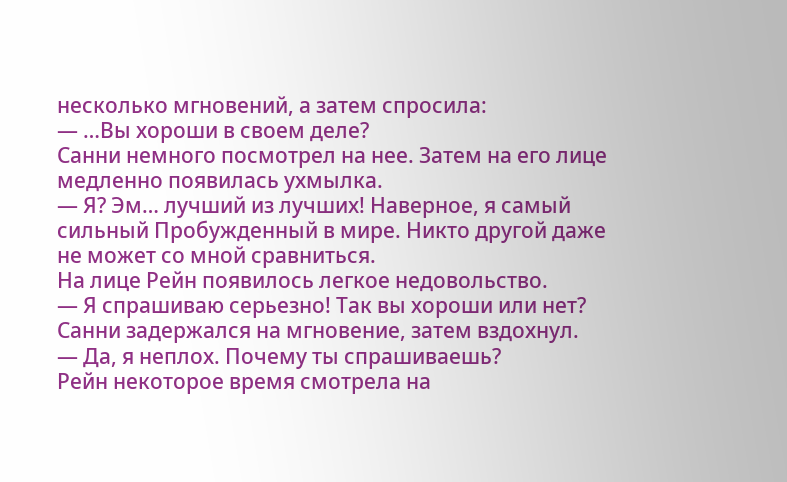несколько мгновений, а затем спросила:
— …Вы хороши в своем деле?
Санни немного посмотрел на нее. Затем на его лице медленно появилась ухмылка.
— Я? Эм… лучший из лучших! Наверное, я самый сильный Пробужденный в мире. Никто другой даже не может со мной сравниться.
На лице Рейн появилось легкое недовольство.
— Я спрашиваю серьезно! Так вы хороши или нет?
Санни задержался на мгновение, затем вздохнул.
— Да, я неплох. Почему ты спрашиваешь?
Рейн некоторое время смотрела на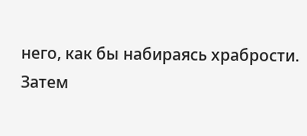него, как бы набираясь храбрости.
Затем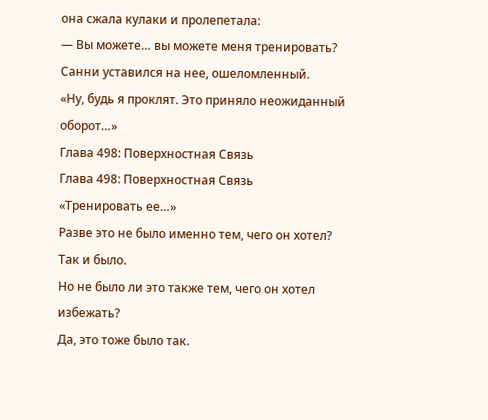она сжала кулаки и пролепетала:
— Вы можете… вы можете меня тренировать?
Санни уставился на нее, ошеломленный.
«Ну, будь я проклят. Это приняло неожиданный оборот…»
Глава 498: Поверхностная Связь
Глава 498: Поверхностная Связь
«Тренировать ее…»
Разве это не было именно тем, чего он хотел?
Так и было.
Но не было ли это также тем, чего он хотел избежать?
Да, это тоже было так.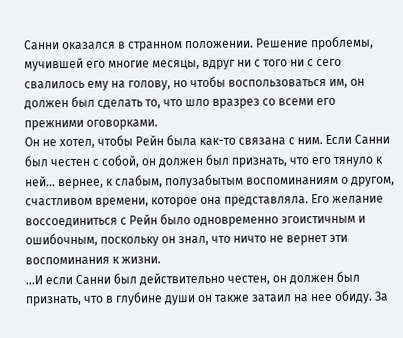Санни оказался в странном положении. Решение проблемы, мучившей его многие месяцы, вдруг ни с того ни с сего свалилось ему на голову, но чтобы воспользоваться им, он должен был сделать то, что шло вразрез со всеми его прежними оговорками.
Он не хотел, чтобы Рейн была как-то связана с ним. Если Санни был честен с собой, он должен был признать, что его тянуло к ней… вернее, к слабым, полузабытым воспоминаниям о другом, счастливом времени, которое она представляла. Его желание воссоединиться с Рейн было одновременно эгоистичным и ошибочным, поскольку он знал, что ничто не вернет эти воспоминания к жизни.
…И если Санни был действительно честен, он должен был признать, что в глубине души он также затаил на нее обиду. За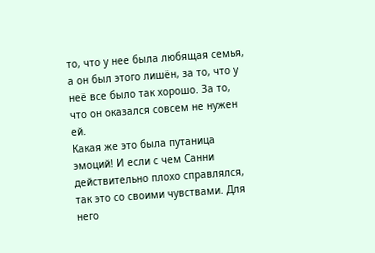то, что у нее была любящая семья, а он был этого лишён, за то, что у неё все было так хорошо. За то, что он оказался совсем не нужен ей.
Какая же это была путаница эмоций! И если с чем Санни действительно плохо справлялся, так это со своими чувствами. Для него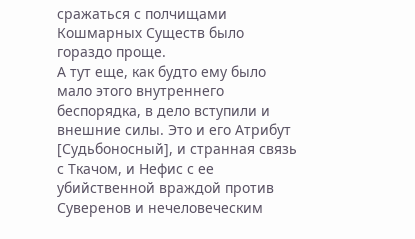сражаться с полчищами Кошмарных Существ было гораздо проще.
А тут еще, как будто ему было мало этого внутреннего беспорядка, в дело вступили и внешние силы. Это и его Атрибут [Судьбоносный], и странная связь с Ткачом, и Нефис с ее убийственной враждой против Суверенов и нечеловеческим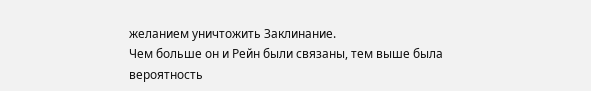желанием уничтожить Заклинание.
Чем больше он и Рейн были связаны, тем выше была вероятность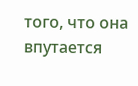того, что она впутается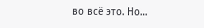во всё это. Но…